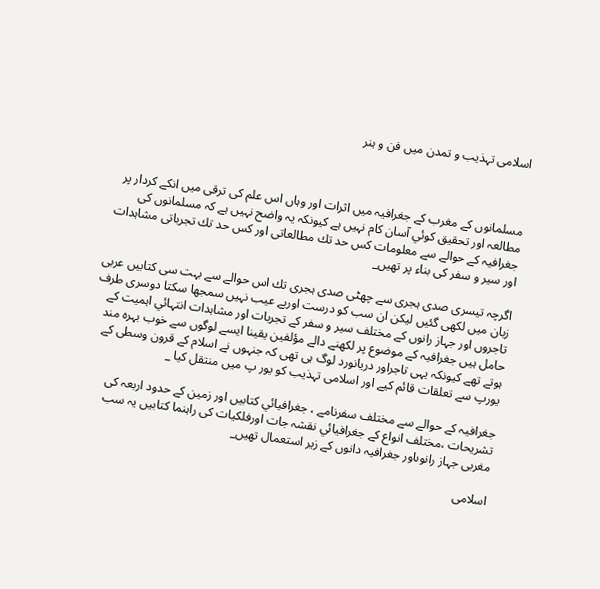اسلامى تہذيب و تمدن ميں فن و ہنر



مسلمانوں كے مغرب كے جغرافيہ ميں اثرات اور وہاں اس علم كى ترقى ميں انكے كردار پر مطالعہ اور تحقيق كوئي آسان كام نہيں ہے كيونكہ يہ واضح نہيں ہے كہ مسلمانوں كى جغرافيہ كے حوالے سے معلومات كس حد تك مطالعاتى اور كس حد تك تجرباتى مشاہدات اور سير و سفر كى بناء پر تھيں_

اگرچہ تيسرى صدى ہجرى سے چھٹى صدى ہجرى تك اس حوالے سے بہت سى كتابيں عربى زبان ميں لكھى گئيں ليكن ان سب كو درست اوربے عيب نہيں سمجھا سكتا دوسرى طرف تاجروں اور جہاز رانوں كے مختلف سير و سفر كے تجربات اور مشاہدات انتہائي اہميت كے حامل ہيں جغرافيہ كے موضوع پر لكھنے دالے مؤلفين يقينا ايسے لوگوں سے خوب بہرہ مند ہوتے تھے كيونكہ يہى تاجراور دريانورد لوگ ہى تھى كہ جنہوں نے اسلام كے قرون وسطى كے يورپ سے تعلقات قائم كيے اور اسلامى تہذيب كو يور پ ميں منتقل كيا _

جغرافيہ كے حوالے سے مختلف سفرنامے ، جغرافيائي كتابيں اور زمين كے حدود اربعہ كى تشريحات ،مختلف انواع كے جغرافيائي نقشہ جات اورفلكيات كى راہنما كتابيں يہ سب مغربى جہاز رانوںاور جغرافيہ دانوں كے زير استعمال تھيں_

اسلامى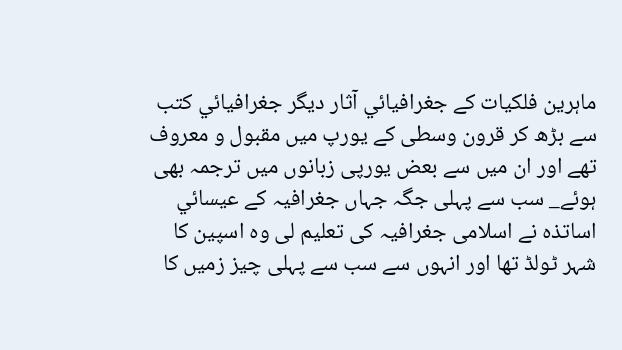ماہرين فلكيات كے جغرافيائي آثار ديگر جغرافيائي كتب سے بڑھ كر قرون وسطى كے يورپ ميں مقبول و معروف تھے اور ان ميں سے بعض يورپى زبانوں ميں ترجمہ بھى ہوئے_ سب سے پہلى جگہ جہاں جغرافيہ كے عيسائي اساتذہ نے اسلامى جغرافيہ كى تعليم لى وہ اسپين كا شہر ٹولڈ تھا اور انہوں سے سب سے پہلى چيز زميں كا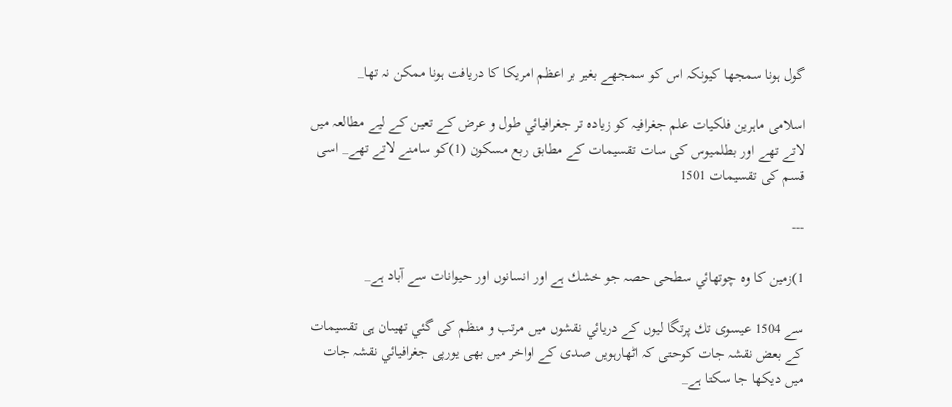گول ہونا سمجھا كيونكہ اس كو سمجھے بغير بر اعظم امريكا كا دريافت ہونا ممكن نہ تھا_

اسلامى ماہرين فلكيات علم جغرافيہ كو زيادہ تر جغرافيائي طول و عرض كے تعين كے ليے مطالعہ ميں لاتے تھے اور بطلميوس كى سات تقسيمات كے مطابق ربع مسكون (1)كو سامنے لاتے تھے_ اسى قسم كى تقسيمات 1501

---

1)زمين كا وہ چوتھائي سطحى حصہ جو خشك ہے اور انسانوں اور حيوانات سے آباد ہے_

سے 1504 عيسوى تك پرتگا ليوں كے دريائي نقشوں ميں مرتب و منظم كى گئي تھيںان ہى تقسيمات كے بعض نقشہ جات كوحتى كہ اٹھارہويں صدى كے اواخر ميں بھى يورپى جغرافيائي نقشہ جات ميں ديكھا جا سكتا ہے_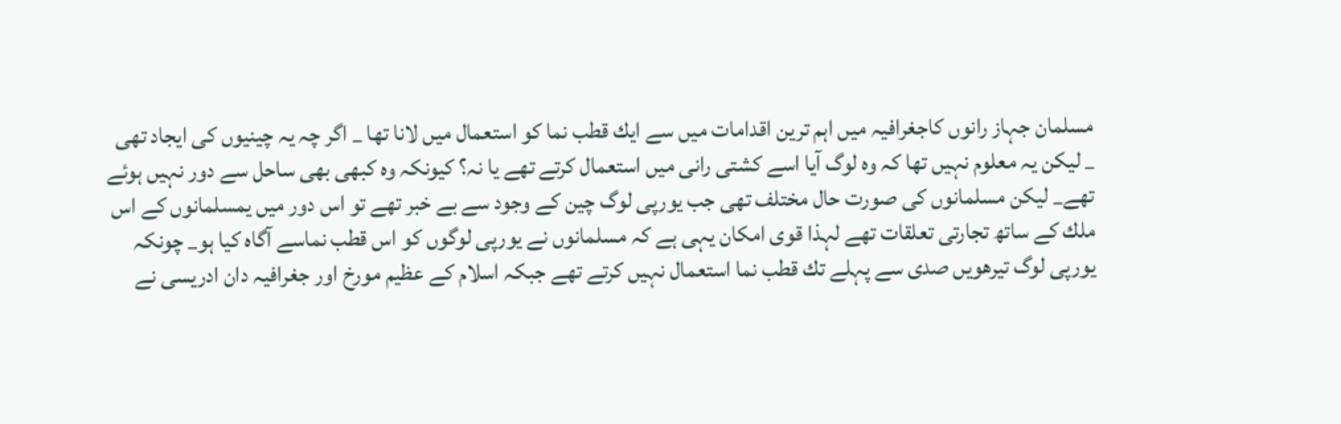مسلمان جہاز رانوں كاجغرافيہ ميں اہم ترين اقدامات ميں سے ايك قطب نما كو استعمال ميں لانا تھا _ اگر چہ يہ چينيوں كى ايجاد تھى _ ليكن يہ معلوم نہيں تھا كہ وہ لوگ آيا اسے كشتى رانى ميں استعمال كرتے تھے يا نہ؟ كيونكہ وہ كبھى بھى ساحل سے دور نہيں ہوئے تھے_ ليكن مسلمانوں كى صورت حال مختلف تھى جب يورپى لوگ چين كے وجود سے بے خبر تھے تو اس دور ميں يمسلمانوں كے اس ملك كے ساتھ تجارتى تعلقات تھے لہذا قوى امكان يہى ہے كہ مسلمانوں نے يورپى لوگوں كو اس قطب نماسے آگاہ كيا ہو_ چونكہ يورپى لوگ تيرھويں صدى سے پہلے تك قطب نما استعمال نہيں كرتے تھے جبكہ اسلام كے عظيم مورخ اور جغرافيہ دان ادريسى نے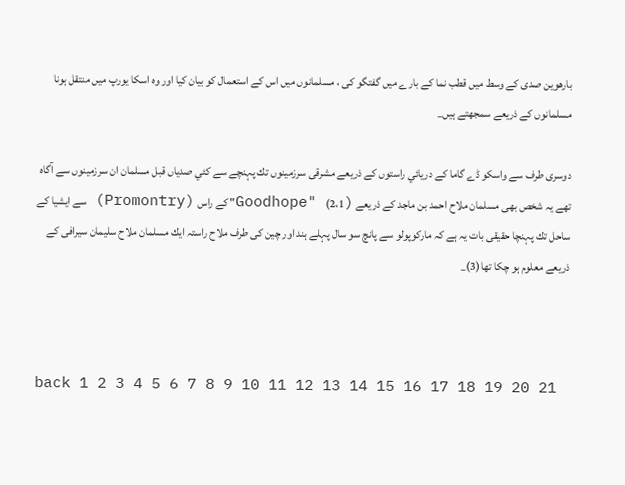بارھوين صدى كے وسط ميں قطب نما كے بارے ميں گفتگو كى ، مسلمانوں ميں اس كے استعمال كو بيان كيا اور وہ اسكا يورپ ميں منتقل ہونا مسلمانوں كے ذريعے سمجھتے ہيں_

دوسرى طرف سے واسكو ڈے گاما كے دريائي راستوں كے ذريعے مشرقى سرزمينوں تك پہنچے سے كئي صدياں قبل مسلمان ان سرزمينوں سے آگاہ تھے يہ شخص بھى مسلمان ملاح احمد بن ماجد كے ذريعے (Goodhope" (2،1" كے راس (Promontry) سے ايشيا كے ساحل تك پہنچا حقيقى بات يہ ہے كہ ماركوپولو سے پانچ سو سال پہلے ہند اور چين كى طرف ملاح راستہ ايك مسلمان ملاح سليمان سيرافى كے ذريعے معلوم ہو چكا تھا(3)_



back 1 2 3 4 5 6 7 8 9 10 11 12 13 14 15 16 17 18 19 20 21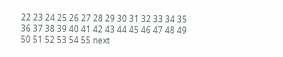22 23 24 25 26 27 28 29 30 31 32 33 34 35 36 37 38 39 40 41 42 43 44 45 46 47 48 49 50 51 52 53 54 55 next